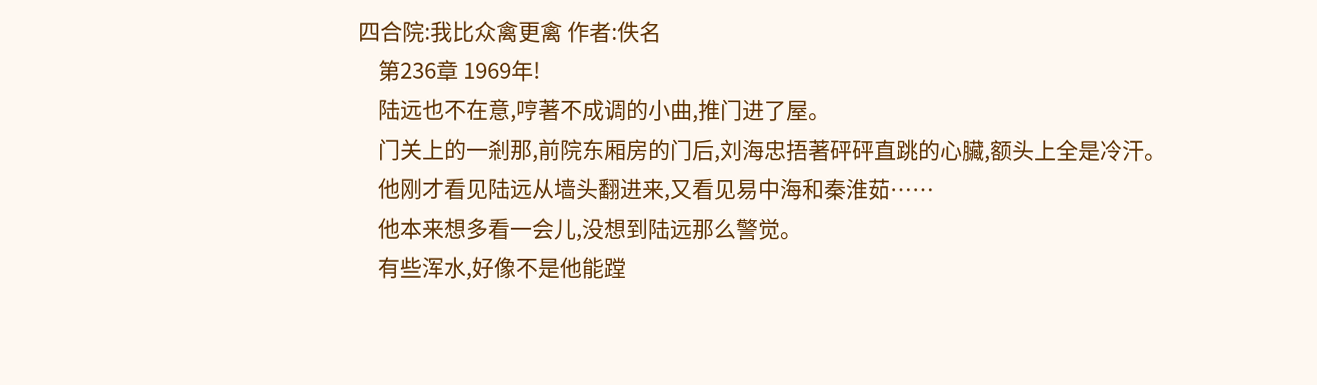四合院:我比众禽更禽 作者:佚名
    第236章 1969年!
    陆远也不在意,哼著不成调的小曲,推门进了屋。
    门关上的一剎那,前院东厢房的门后,刘海忠捂著砰砰直跳的心臟,额头上全是冷汗。
    他刚才看见陆远从墙头翻进来,又看见易中海和秦淮茹……
    他本来想多看一会儿,没想到陆远那么警觉。
    有些浑水,好像不是他能蹚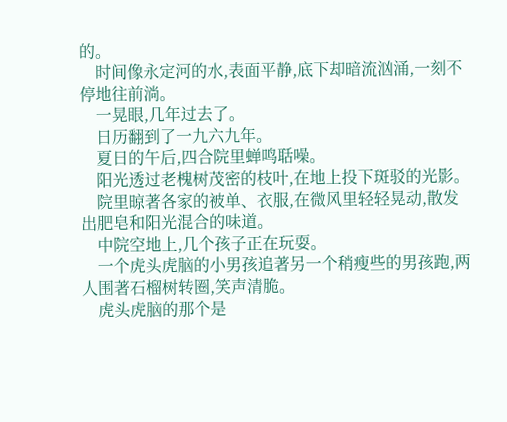的。
    时间像永定河的水,表面平静,底下却暗流汹涌,一刻不停地往前淌。
    一晃眼,几年过去了。
    日历翻到了一九六九年。
    夏日的午后,四合院里蝉鸣聒噪。
    阳光透过老槐树茂密的枝叶,在地上投下斑驳的光影。
    院里晾著各家的被单、衣服,在微风里轻轻晃动,散发出肥皂和阳光混合的味道。
    中院空地上,几个孩子正在玩耍。
    一个虎头虎脑的小男孩追著另一个稍瘦些的男孩跑,两人围著石榴树转圈,笑声清脆。
    虎头虎脑的那个是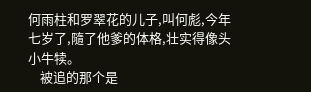何雨柱和罗翠花的儿子,叫何彪,今年七岁了,隨了他爹的体格,壮实得像头小牛犊。
    被追的那个是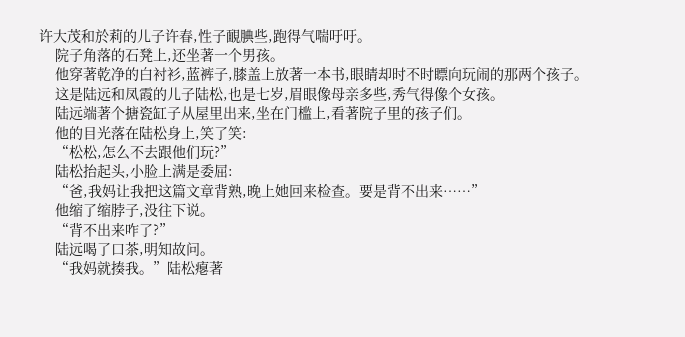许大茂和於莉的儿子许春,性子靦腆些,跑得气喘吁吁。
    院子角落的石凳上,还坐著一个男孩。
    他穿著乾净的白衬衫,蓝裤子,膝盖上放著一本书,眼睛却时不时瞟向玩闹的那两个孩子。
    这是陆远和凤霞的儿子陆松,也是七岁,眉眼像母亲多些,秀气得像个女孩。
    陆远端著个搪瓷缸子从屋里出来,坐在门槛上,看著院子里的孩子们。
    他的目光落在陆松身上,笑了笑:
    “松松,怎么不去跟他们玩?”
    陆松抬起头,小脸上满是委屈:
    “爸,我妈让我把这篇文章背熟,晚上她回来检查。要是背不出来……”
    他缩了缩脖子,没往下说。
    “背不出来咋了?”
    陆远喝了口茶,明知故问。
    “我妈就揍我。”陆松瘪著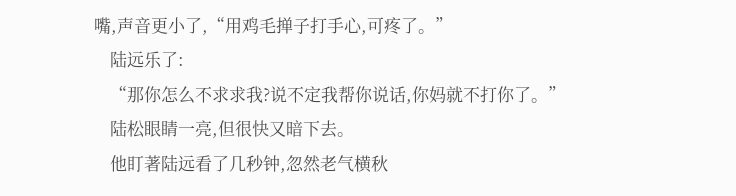嘴,声音更小了,“用鸡毛掸子打手心,可疼了。”
    陆远乐了:
    “那你怎么不求求我?说不定我帮你说话,你妈就不打你了。”
    陆松眼睛一亮,但很快又暗下去。
    他盯著陆远看了几秒钟,忽然老气横秋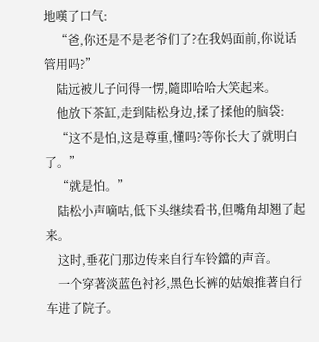地嘆了口气:
    “爸,你还是不是老爷们了?在我妈面前,你说话管用吗?”
    陆远被儿子问得一愣,隨即哈哈大笑起来。
    他放下茶缸,走到陆松身边,揉了揉他的脑袋:
    “这不是怕,这是尊重,懂吗?等你长大了就明白了。”
    “就是怕。”
    陆松小声嘀咕,低下头继续看书,但嘴角却翘了起来。
    这时,垂花门那边传来自行车铃鐺的声音。
    一个穿著淡蓝色衬衫,黑色长裤的姑娘推著自行车进了院子。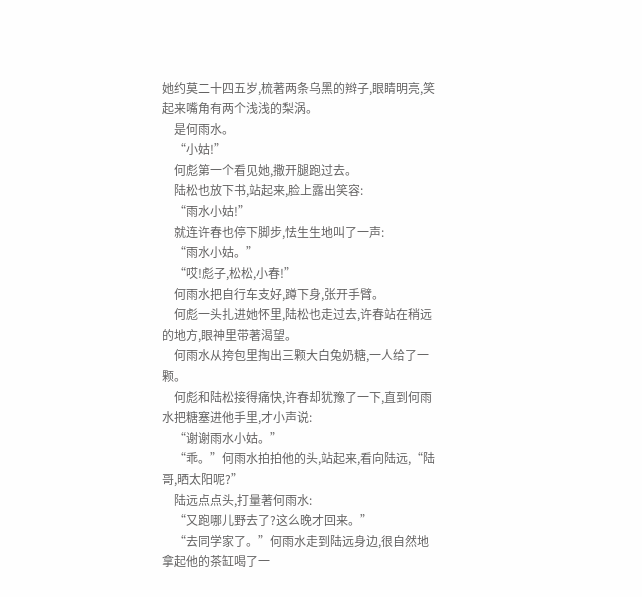她约莫二十四五岁,梳著两条乌黑的辫子,眼睛明亮,笑起来嘴角有两个浅浅的梨涡。
    是何雨水。
    “小姑!”
    何彪第一个看见她,撒开腿跑过去。
    陆松也放下书,站起来,脸上露出笑容:
    “雨水小姑!”
    就连许春也停下脚步,怯生生地叫了一声:
    “雨水小姑。”
    “哎!彪子,松松,小春!”
    何雨水把自行车支好,蹲下身,张开手臂。
    何彪一头扎进她怀里,陆松也走过去,许春站在稍远的地方,眼神里带著渴望。
    何雨水从挎包里掏出三颗大白兔奶糖,一人给了一颗。
    何彪和陆松接得痛快,许春却犹豫了一下,直到何雨水把糖塞进他手里,才小声说:
    “谢谢雨水小姑。”
    “乖。”何雨水拍拍他的头,站起来,看向陆远,“陆哥,晒太阳呢?”
    陆远点点头,打量著何雨水:
    “又跑哪儿野去了?这么晚才回来。”
    “去同学家了。”何雨水走到陆远身边,很自然地拿起他的茶缸喝了一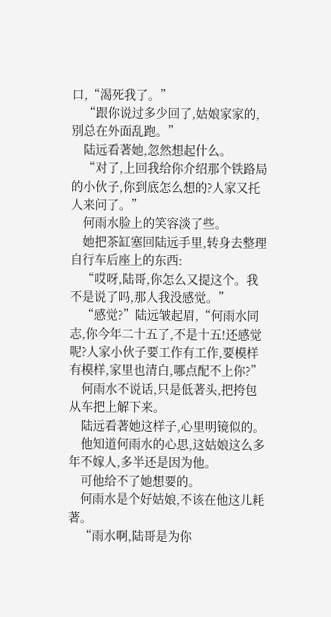口,“渴死我了。”
    “跟你说过多少回了,姑娘家家的,別总在外面乱跑。”
    陆远看著她,忽然想起什么。
    “对了,上回我给你介绍那个铁路局的小伙子,你到底怎么想的?人家又托人来问了。”
    何雨水脸上的笑容淡了些。
    她把茶缸塞回陆远手里,转身去整理自行车后座上的东西:
    “哎呀,陆哥,你怎么又提这个。我不是说了吗,那人我没感觉。”
    “感觉?”陆远皱起眉,“何雨水同志,你今年二十五了,不是十五!还感觉呢?人家小伙子要工作有工作,要模样有模样,家里也清白,哪点配不上你?”
    何雨水不说话,只是低著头,把挎包从车把上解下来。
    陆远看著她这样子,心里明镜似的。
    他知道何雨水的心思,这姑娘这么多年不嫁人,多半还是因为他。
    可他给不了她想要的。
    何雨水是个好姑娘,不该在他这儿耗著。
    “雨水啊,陆哥是为你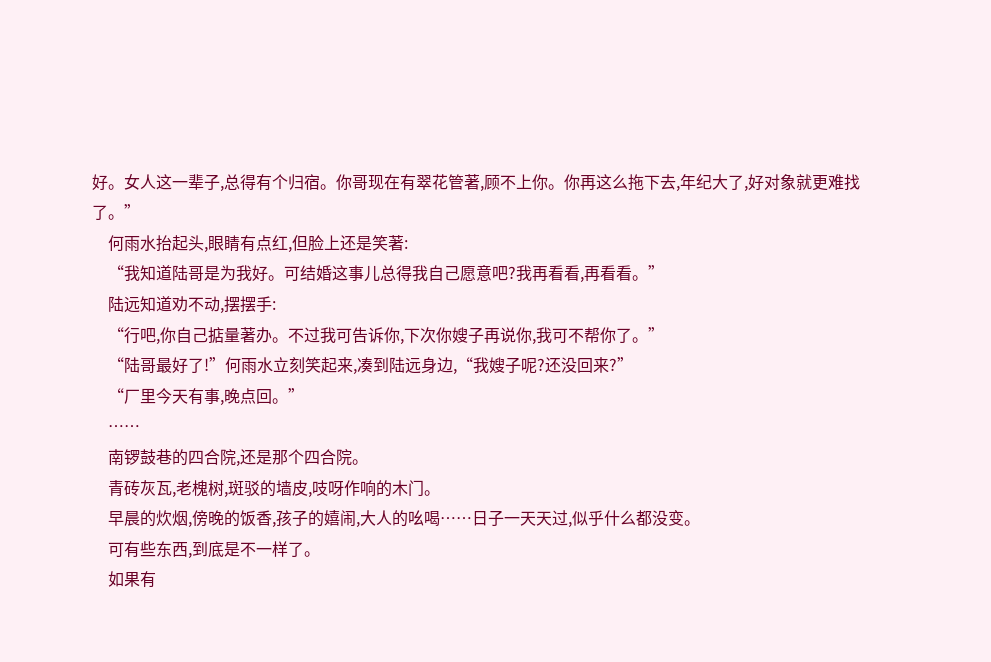好。女人这一辈子,总得有个归宿。你哥现在有翠花管著,顾不上你。你再这么拖下去,年纪大了,好对象就更难找了。”
    何雨水抬起头,眼睛有点红,但脸上还是笑著:
    “我知道陆哥是为我好。可结婚这事儿总得我自己愿意吧?我再看看,再看看。”
    陆远知道劝不动,摆摆手:
    “行吧,你自己掂量著办。不过我可告诉你,下次你嫂子再说你,我可不帮你了。”
    “陆哥最好了!”何雨水立刻笑起来,凑到陆远身边,“我嫂子呢?还没回来?”
    “厂里今天有事,晚点回。”
    ……
    南锣鼓巷的四合院,还是那个四合院。
    青砖灰瓦,老槐树,斑驳的墙皮,吱呀作响的木门。
    早晨的炊烟,傍晚的饭香,孩子的嬉闹,大人的吆喝……日子一天天过,似乎什么都没变。
    可有些东西,到底是不一样了。
    如果有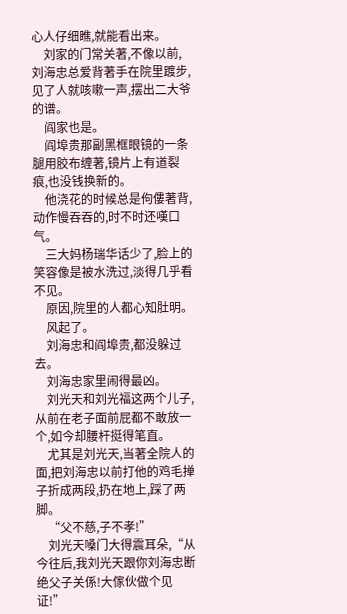心人仔细瞧,就能看出来。
    刘家的门常关著,不像以前,刘海忠总爱背著手在院里踱步,见了人就咳嗽一声,摆出二大爷的谱。
    阎家也是。
    阎埠贵那副黑框眼镜的一条腿用胶布缠著,镜片上有道裂痕,也没钱换新的。
    他浇花的时候总是佝僂著背,动作慢吞吞的,时不时还嘆口气。
    三大妈杨瑞华话少了,脸上的笑容像是被水洗过,淡得几乎看不见。
    原因,院里的人都心知肚明。
    风起了。
    刘海忠和阎埠贵,都没躲过去。
    刘海忠家里闹得最凶。
    刘光天和刘光福这两个儿子,从前在老子面前屁都不敢放一个,如今却腰杆挺得笔直。
    尤其是刘光天,当著全院人的面,把刘海忠以前打他的鸡毛掸子折成两段,扔在地上,踩了两脚。
    “父不慈,子不孝!”
    刘光天嗓门大得震耳朵,“从今往后,我刘光天跟你刘海忠断绝父子关係!大傢伙做个见证!”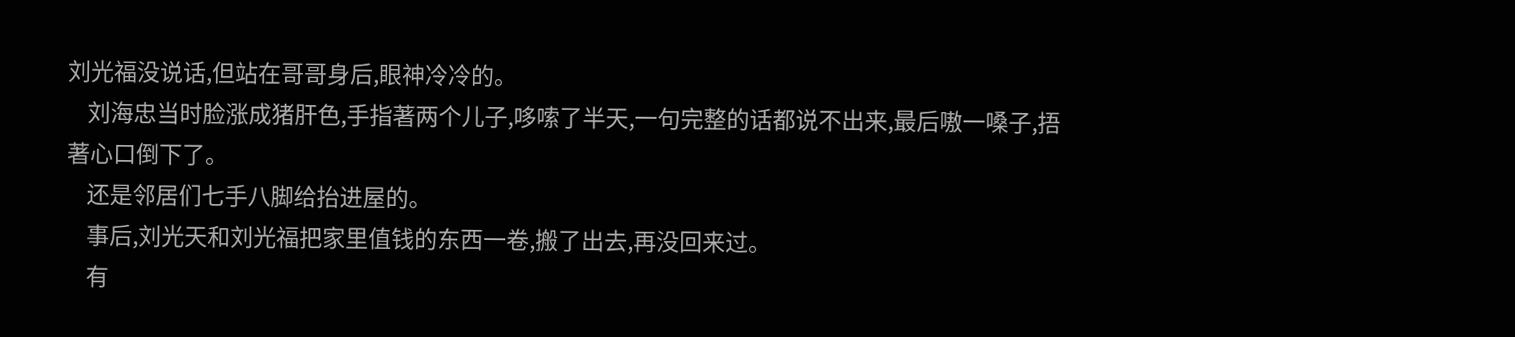刘光福没说话,但站在哥哥身后,眼神冷冷的。
    刘海忠当时脸涨成猪肝色,手指著两个儿子,哆嗦了半天,一句完整的话都说不出来,最后嗷一嗓子,捂著心口倒下了。
    还是邻居们七手八脚给抬进屋的。
    事后,刘光天和刘光福把家里值钱的东西一卷,搬了出去,再没回来过。
    有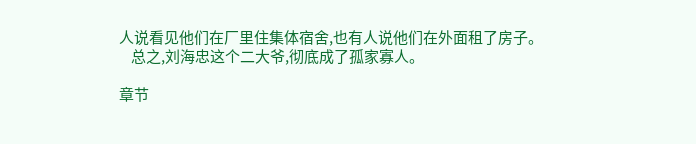人说看见他们在厂里住集体宿舍,也有人说他们在外面租了房子。
    总之,刘海忠这个二大爷,彻底成了孤家寡人。

章节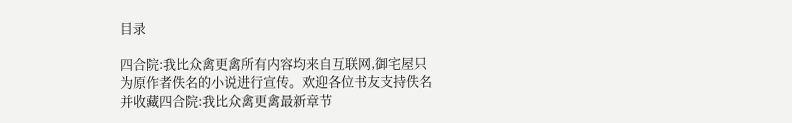目录

四合院:我比众禽更禽所有内容均来自互联网,御宅屋只为原作者佚名的小说进行宣传。欢迎各位书友支持佚名并收藏四合院:我比众禽更禽最新章节